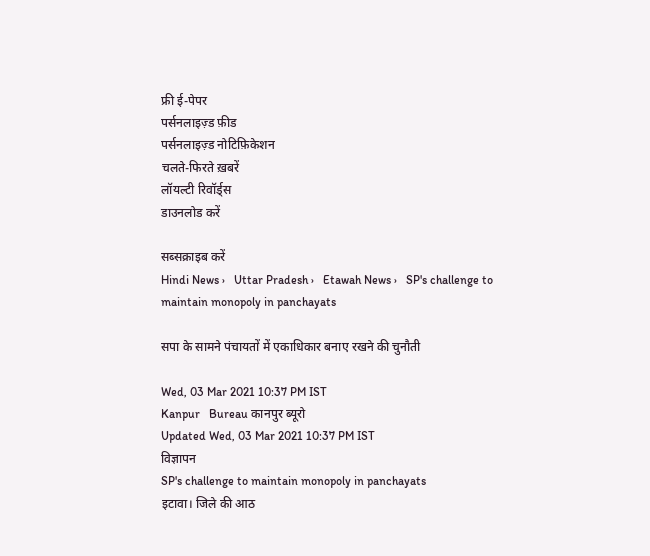फ्री ई-पेपर
पर्सनलाइज़्ड फ़ीड
पर्सनलाइज़्ड नोटिफ़िकेशन
चलते-फिरते ख़बरें
लॉयल्टी रिवॉर्ड्स
डाउनलोड करें

सब्सक्राइब करें
Hindi News ›   Uttar Pradesh ›   Etawah News ›   SP's challenge to maintain monopoly in panchayats

सपा के सामने पंचायतों में एकाधिकार बनाए रखने की चुनौती

Wed, 03 Mar 2021 10:37 PM IST
Kanpur   Bureau कानपुर ब्यूरो
Updated Wed, 03 Mar 2021 10:37 PM IST
विज्ञापन
SP's challenge to maintain monopoly in panchayats
इटावा। जिले की आठ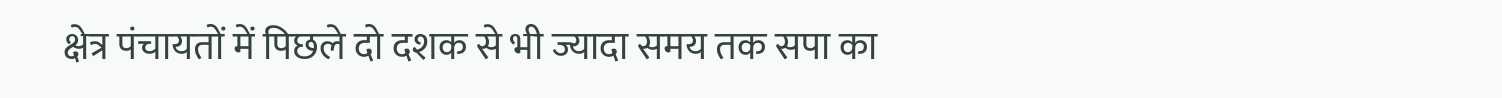क्षेत्र पंचायतों में पिछले दो दशक से भी ज्यादा समय तक सपा का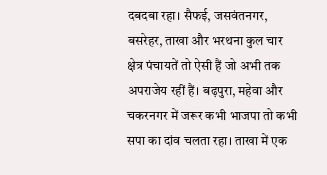दबदबा रहा। सैफई, जसवंतनगर, बसरेहर, ताखा और भरथना कुल चार क्षेत्र पंचायतें तो ऐसी हैं जो अभी तक अपराजेय रहीं हैं। बढ़पुरा, महेवा और चकरनगर में जरूर कभी भाजपा तो कभी सपा का दांव चलता रहा। ताखा में एक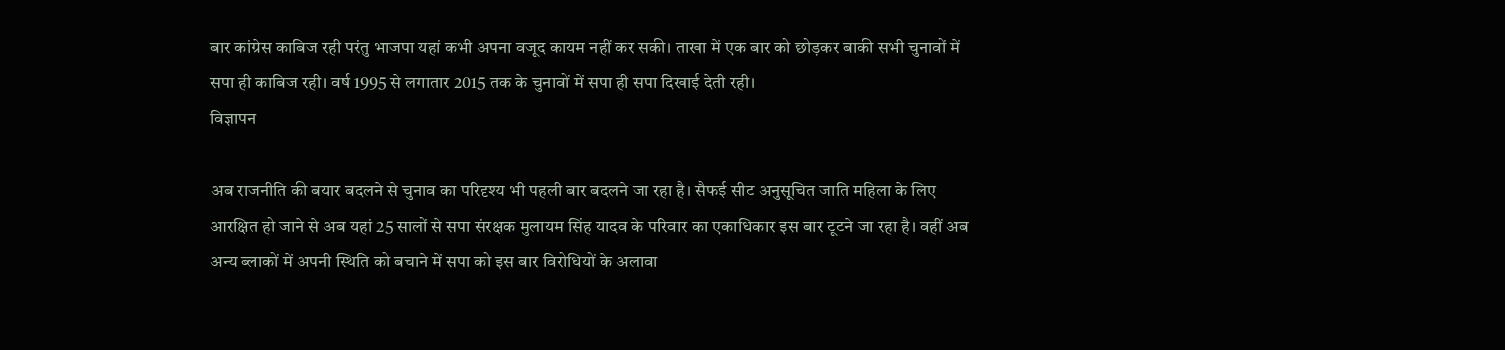बार कांग्रेस काबिज रही परंतु भाजपा यहां कभी अपना वजूद कायम नहीं कर सकी। ताखा में एक बार को छोड़कर बाकी सभी चुनावों में सपा ही काबिज रही। वर्ष 1995 से लगातार 2015 तक के चुनावों में सपा ही सपा दिखाई देती रही।
विज्ञापन

अब राजनीति की बयार बदलने से चुनाव का परिदृश्य भी पहली बार बदलने जा रहा है। सैफई सीट अनुसूचित जाति महिला के लिए आरक्षित हो जाने से अब यहां 25 सालों से सपा संरक्षक मुलायम सिंह यादव के परिवार का एकाधिकार इस बार टूटने जा रहा है। वहीं अब अन्य ब्लाकों में अपनी स्थिति को बचाने में सपा को इस बार विरोधियों के अलावा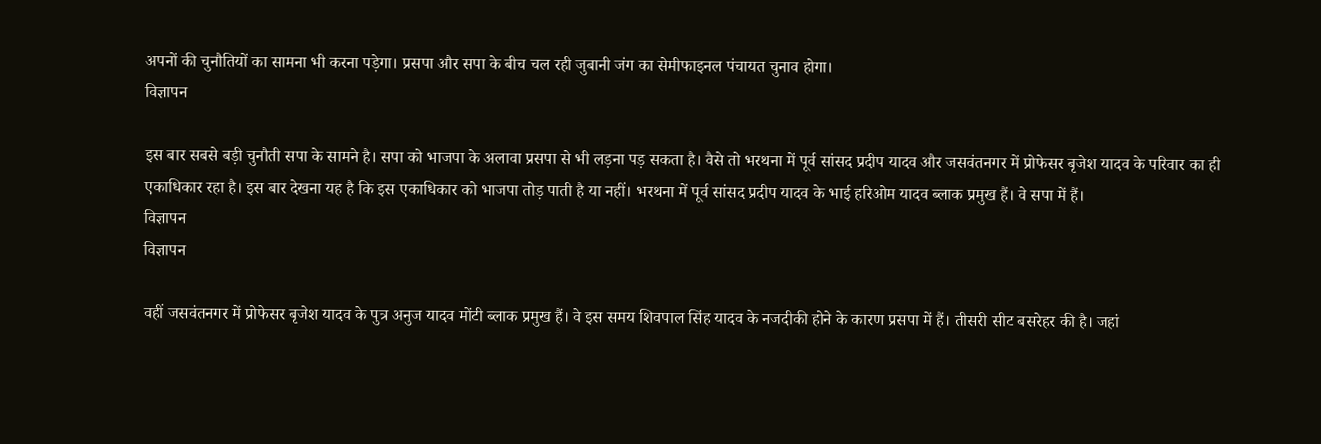अपनों की चुनौतियों का सामना भी करना पड़ेगा। प्रसपा और सपा के बीच चल रही जुबानी जंग का सेमीफाइनल पंचायत चुनाव होगा।
विज्ञापन

इस बार सबसे बड़ी चुनौती सपा के सामने है। सपा को भाजपा के अलावा प्रसपा से भी लड़ना पड़ सकता है। वैसे तो भरथना में पूर्व सांसद प्रदीप यादव और जसवंतनगर में प्रोफेसर बृजेश यादव के परिवार का ही एकाधिकार रहा है। इस बार देखना यह है कि इस एकाधिकार को भाजपा तोड़ पाती है या नहीं। भरथना में पूर्व सांसद प्रदीप यादव के भाई हरिओम यादव ब्लाक प्रमुख हैं। वे सपा में हैं।
विज्ञापन
विज्ञापन

वहीं जसवंतनगर में प्रोफेसर बृजेश यादव के पुत्र अनुज यादव मोंटी ब्लाक प्रमुख हैं। वे इस समय शिवपाल सिंह यादव के नजदीकी होने के कारण प्रसपा में हैं। तीसरी सीट बसरेहर की है। जहां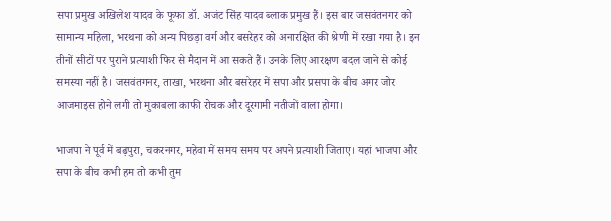सपा प्रमुख अखिलेश यादव के फूफा डॉ. अजंट सिंह यादव ब्लाक प्रमुख हैं। इस बार जसवंतनगर को सामान्य महिला, भरथना को अन्य पिछड़ा वर्ग और बसरेहर को अनारक्षित की श्रेणी में रखा गया है। इन तीनों सीटों पर पुराने प्रत्याशी फिर से मैदान में आ सकते हैं। उनके लिए आरक्षण बदल जाने से कोई समस्या नहीं है। जसवंतगनर, ताखा, भरथना और बसरेहर में सपा और प्रसपा के बीच अगर जोर आजमाइस होने लगी तो मुकाबला काफी रोचक और दूरगामी नतीजों वाला होगा।

भाजपा ने पूर्व में बढ़पुरा, चकरनगर, महेवा में समय समय पर अपने प्रत्याशी जिताए। यहां भाजपा और सपा के बीच कभी हम तो कभी तुम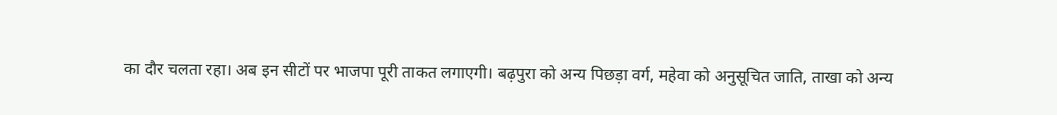का दौर चलता रहा। अब इन सीटों पर भाजपा पूरी ताकत लगाएगी। बढ़पुरा को अन्य पिछड़ा वर्ग, महेवा को अनुसूचित जाति, ताखा को अन्य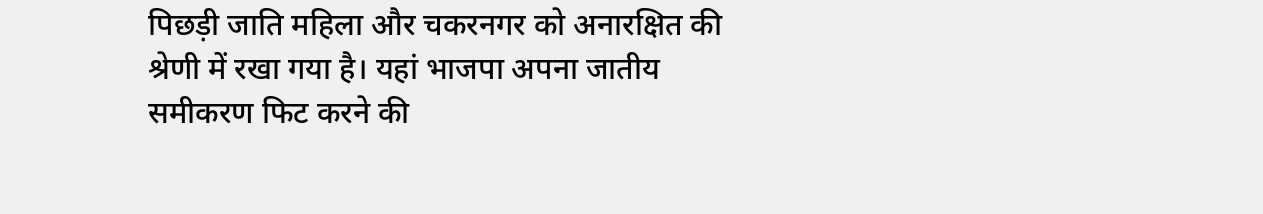पिछड़ी जाति महिला और चकरनगर को अनारक्षित की श्रेणी में रखा गया है। यहां भाजपा अपना जातीय समीकरण फिट करने की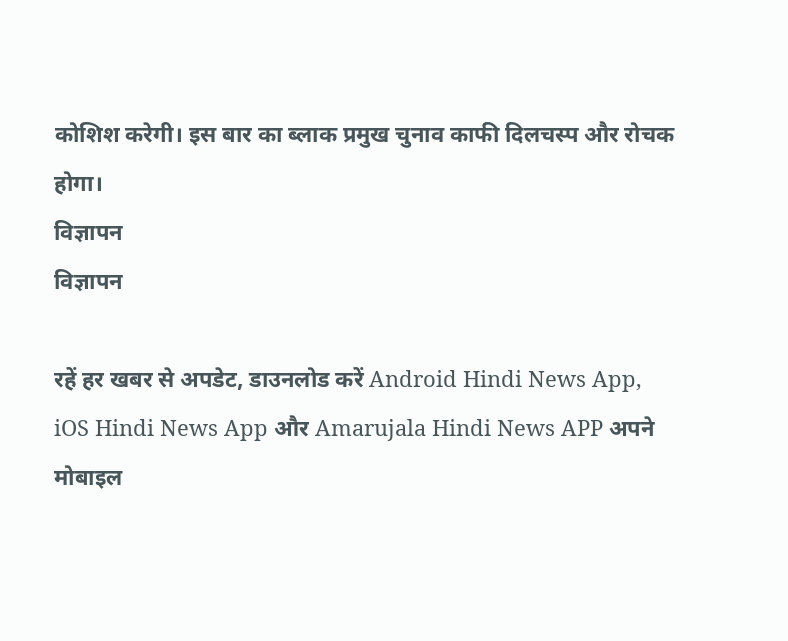कोशिश करेगी। इस बार का ब्लाक प्रमुख चुनाव काफी दिलचस्प और रोचक होगा।
विज्ञापन
विज्ञापन

रहें हर खबर से अपडेट, डाउनलोड करें Android Hindi News App, iOS Hindi News App और Amarujala Hindi News APP अपने मोबाइल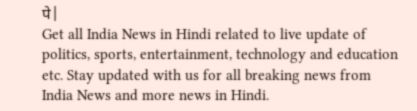पे|
Get all India News in Hindi related to live update of politics, sports, entertainment, technology and education etc. Stay updated with us for all breaking news from India News and more news in Hindi.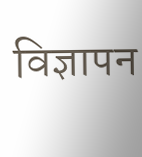विज्ञापन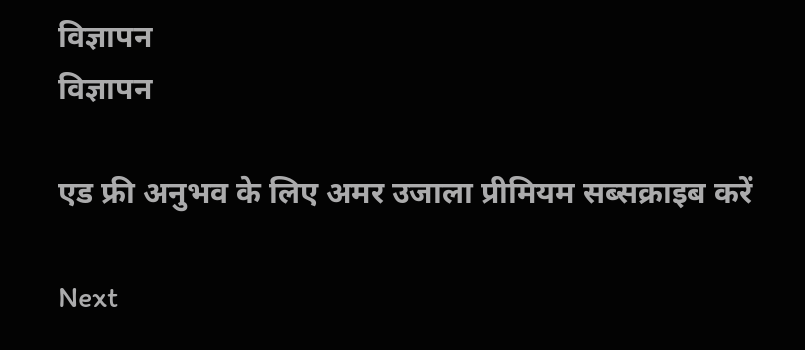विज्ञापन
विज्ञापन

एड फ्री अनुभव के लिए अमर उजाला प्रीमियम सब्सक्राइब करें

Next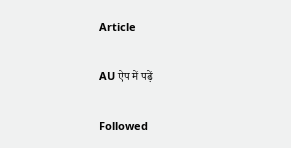Article

AU ऐप में पढ़ें

Followed